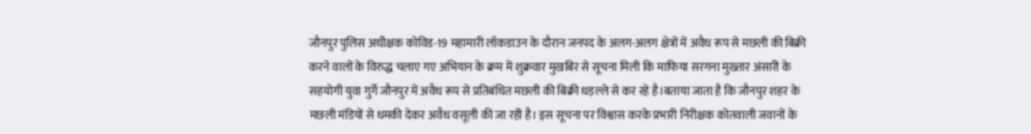जौनपुर पुलिस अधीक्षक कोविड-19 महामारी लॉकडाउन के दौरान जनपद के अलग-अलग क्षेत्रों में अवैध रूप से मछली की बिक्री करने वालों के विरुद्ध चलाए गए अभियान के क्रम में शुक्रवार मुखबिर से सूचना मिली कि माफिया सरगना मुख्तार अंसारी के सहयोगी युवा गुर्गे जौनपुर में अवैध रूप से प्रतिबंधित मछली की बिक्री धड़ल्ले से कर रहे है।बताया जाता है कि जौनपुर शहर के मछली मंडियों से धमकी देकर अवैध वसूली की जा रही है। इस सूचना पर विश्वास करके प्रभारी निरीक्षक कोतवाली जवानों के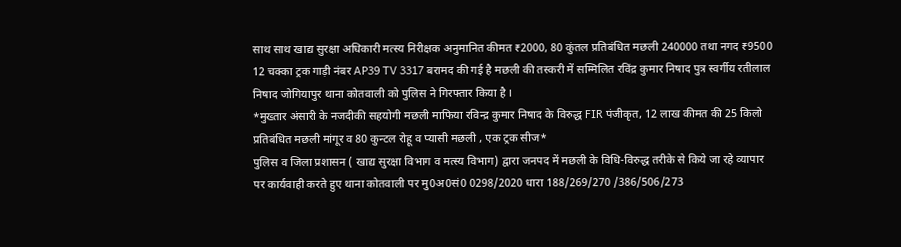साथ साथ खाद्य सुरक्षा अधिकारी मत्स्य निरीक्षक अनुमानित कीमत ₹2000, 80 कुंतल प्रतिबंधित मछली 240000 तथा नगद ₹9500 12 चक्का ट्रक गाड़ी नंबर AP39 TV 3317 बरामद की गई है मछली की तस्करी में सम्मिलित रविंद्र कुमार निषाद पुत्र स्वर्गीय रतीलाल निषाद जोगियापुर थाना कोतवाली को पुलिस ने गिरफ्तार किया है ।
*मुख्तार अंसारी के नजदीकी सहयोगी मछली माफिया रविन्द्र कुमार निषाद के विरुद्ध FIR पंजीकृत, 12 लाख कीमत की 25 किलो प्रतिबंधित मछली मांगूर व 80 कुन्टल रोहू व प्यासी मछली , एक ट्रक सीज*
पुलिस व जिला प्रशासन ( खाद्य सुरक्षा विभाग व मत्स्य विभाग) द्वारा जनपद में मछली के विधि-विरुद्ध तरीके से किये जा रहे व्यापार पर कार्यवाही करते हुए थाना कोतवाली पर मु0अ0सं0 0298/2020 धारा 188/269/270 /386/506/273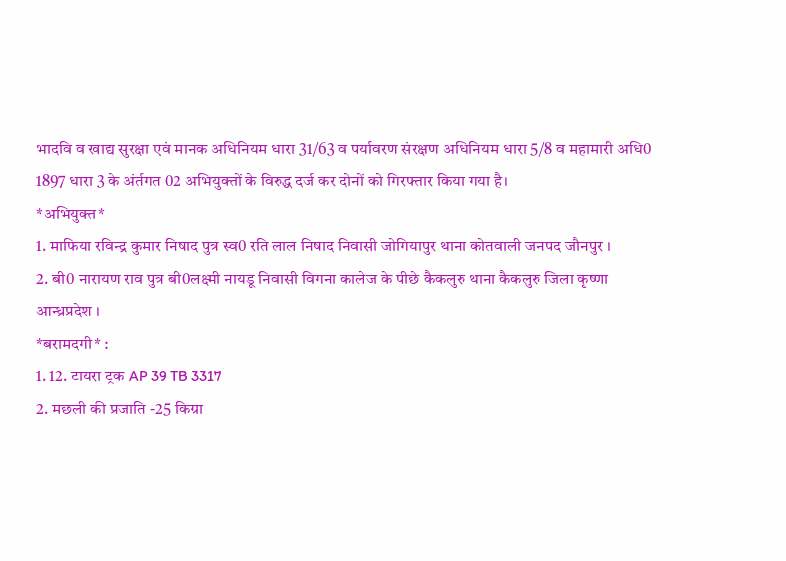भादवि व खाद्य सुरक्षा एवं मानक अधिनियम धारा 31/63 व पर्यावरण संरक्षण अधिनियम धारा 5/8 व महामारी अधि0 1897 धारा 3 के अंर्तगत 02 अभियुक्तों के विरुद्ध दर्ज कर दोनों को गिरफ्तार किया गया है।
*अभियुक्त*
1. माफिया रविन्द्र कुमार निषाद पुत्र स्व0 रति लाल निषाद निवासी जोगियापुर थाना कोतवाली जनपद जौनपुर ।
2. बी0 नारायण राव पुत्र बी0लक्ष्मी नायडू निवासी विगना कालेज के पीछे कैकलुरु थाना कैकलुरु जिला कृष्णा आन्ध्रप्रदेश ।
*बरामदगी* :
1. 12. टायरा ट्रक AP 39 TB 3317
2. मछली की प्रजाति -25 किग्रा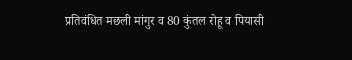प्रतिवंधित मछली मांगुर व 80 कुंतल रोहू व पियासी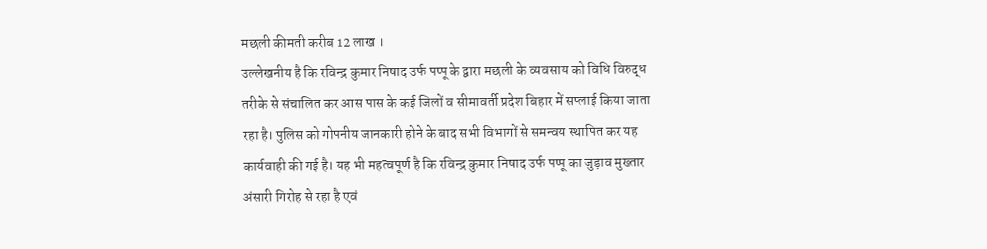मछली कीमती करीब 12 लाख ।
उल्लेखनीय है कि रविन्द्र कुमार निषाद उर्फ पप्पू के द्वारा मछली के व्यवसाय को विधि विरुद्ध तरीके से संचालित कर आस पास के कई जिलों व सीमावर्ती प्रदेश बिहार में सप्लाई किया जाता रहा है। पुलिस को गोपनीय जानकारी होने के बाद सभी विभागों से समन्वय स्थापित कर यह कार्यवाही की गई है। यह भी महत्वपूर्ण है कि रविन्द्र कुमार निषाद उर्फ पप्पू का जुड़ाव मुख्तार अंसारी गिरोह से रहा है एवं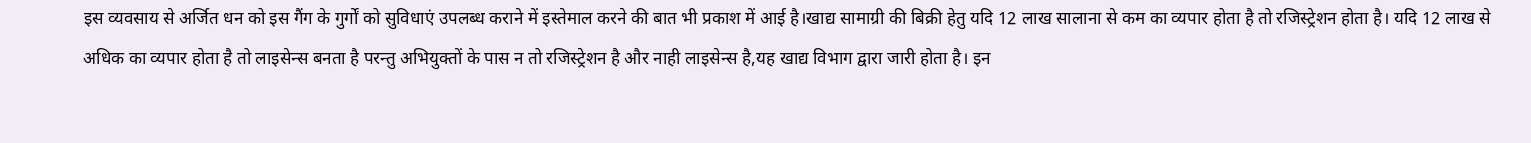इस व्यवसाय से अर्जित धन को इस गैंग के गुर्गों को सुविधाएं उपलब्ध कराने में इस्तेमाल करने की बात भी प्रकाश में आई है।खाद्य सामाग्री की बिक्री हेतु यदि 12 लाख सालाना से कम का व्यपार होता है तो रजिस्ट्रेशन होता है। यदि 12 लाख से अधिक का व्यपार होता है तो लाइसेन्स बनता है परन्तु अभियुक्तों के पास न तो रजिस्ट्रेशन है और नाही लाइसेन्स है,यह खाद्य विभाग द्वारा जारी होता है। इन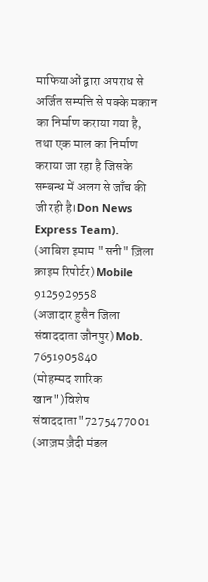माफियाओं द्वारा अपराध से अर्जित सम्पत्ति से पक्के मकान का निर्माण कराया गया है, तथा एक माल का निर्माण कराया जा रहा है जिसके सम्बन्ध में अलग से जाँच की जी रही है।Don News Express Team). (आबिश इमाम "सनी" ज़िला क्राइम रिपोर्टर) Mobile 9125929558
(अजादार हुसैन जिला संवाददाता जौनपुर) Mob. 7651905840
(मोहम्मद शारिक खान")विशेष संवाददाता"7275477001
(आज़म ज़ैदी मंडल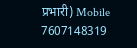प्रभारी) Mobile 7607148319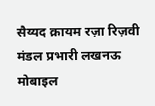सैय्यद क़ायम रज़ा रिज़वी मंडल प्रभारी लखनऊ मोबाइल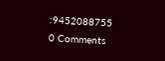:9452088755
0 Comments